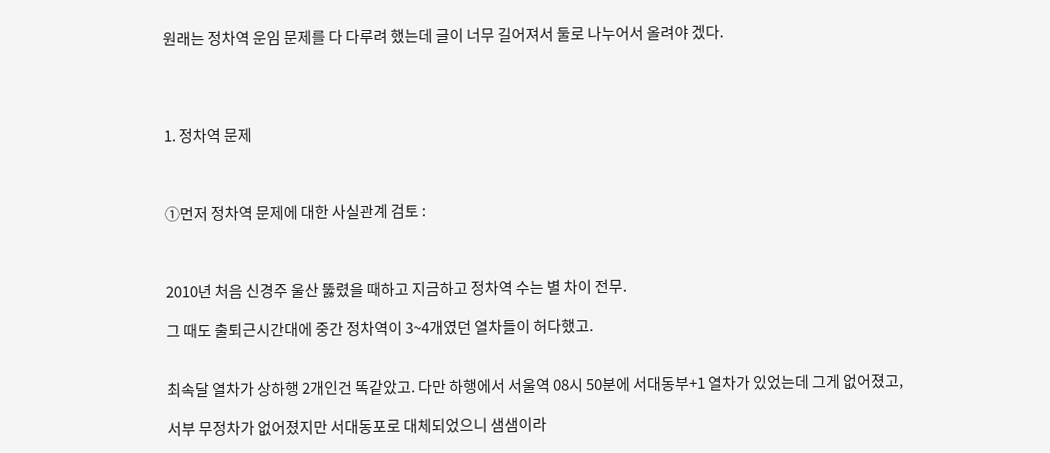원래는 정차역 운임 문제를 다 다루려 했는데 글이 너무 길어져서 둘로 나누어서 올려야 겠다.




1. 정차역 문제



①먼저 정차역 문제에 대한 사실관계 검토 :



2010년 처음 신경주 울산 뚫렸을 때하고 지금하고 정차역 수는 별 차이 전무.

그 때도 출퇴근시간대에 중간 정차역이 3~4개였던 열차들이 허다했고.


최속달 열차가 상하행 2개인건 똑같았고. 다만 하행에서 서울역 08시 50분에 서대동부+1 열차가 있었는데 그게 없어졌고,

서부 무정차가 없어졌지만 서대동포로 대체되었으니 샘샘이라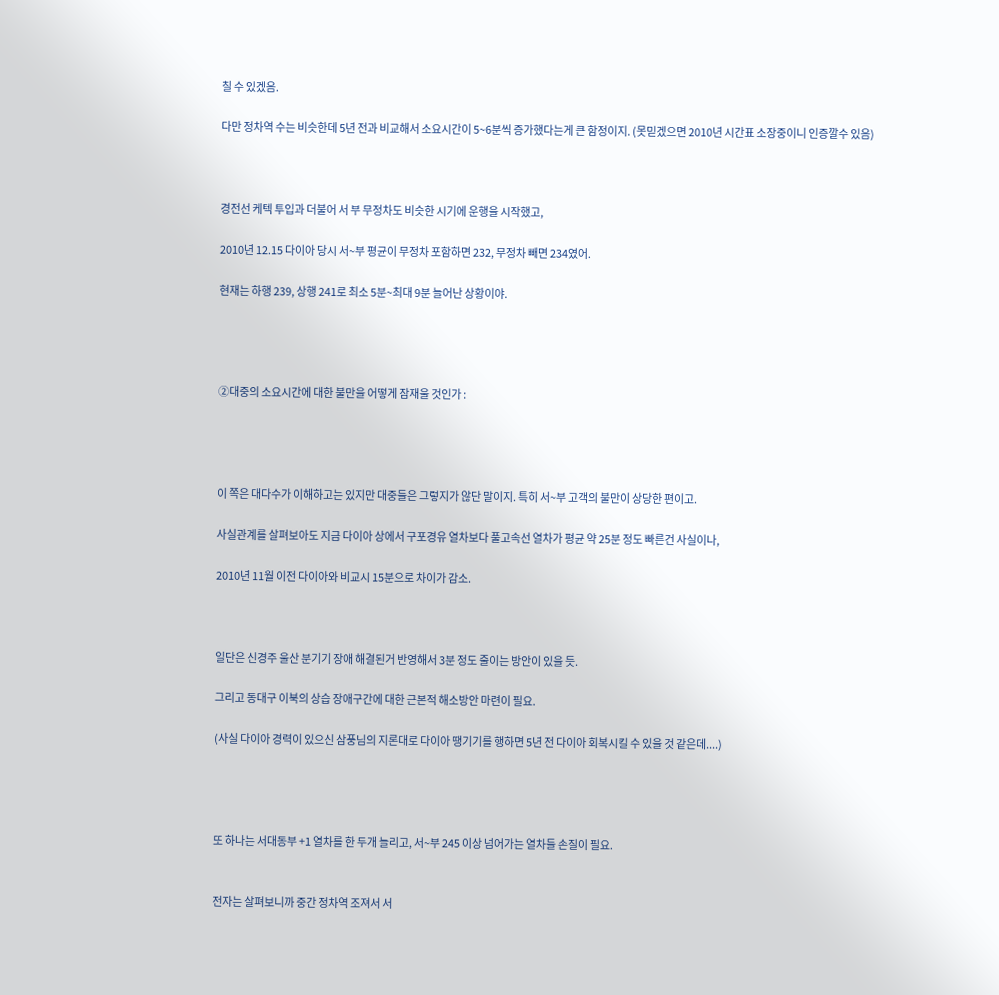칠 수 있겠음.

다만 정차역 수는 비슷한데 5년 전과 비교해서 소요시간이 5~6분씩 증가했다는게 큰 함정이지. (못믿겠으면 2010년 시간표 소장중이니 인증깔수 있음)



경전선 케텍 투입과 더불어 서 부 무정차도 비슷한 시기에 운행을 시작했고,

2010년 12.15 다이아 당시 서~부 평균이 무정차 포함하면 232, 무정차 빼면 234였어.

현재는 하행 239, 상행 241로 최소 5분~최대 9분 늘어난 상황이야.




②대중의 소요시간에 대한 불만을 어떻게 잠재울 것인가 :




이 쪽은 대다수가 이해하고는 있지만 대중들은 그렇지가 않단 말이지. 특히 서~부 고객의 불만이 상당한 편이고.

사실관계를 살펴보아도 지금 다이아 상에서 구포경유 열차보다 풀고속선 열차가 평균 약 25분 정도 빠른건 사실이나,

2010년 11월 이전 다이아와 비교시 15분으로 차이가 감소.



일단은 신경주 울산 분기기 장애 해결된거 반영해서 3분 정도 줄이는 방안이 있을 듯.

그리고 동대구 이북의 상습 장애구간에 대한 근본적 해소방안 마련이 필요.

(사실 다이아 경력이 있으신 삼풍님의 지론대로 다이아 땡기기를 행하면 5년 전 다이아 회복시킬 수 있을 것 같은데....)




또 하나는 서대동부 +1 열차를 한 두개 늘리고, 서~부 245 이상 넘어가는 열차들 손질이 필요.


전자는 살펴보니까 중간 정차역 조져서 서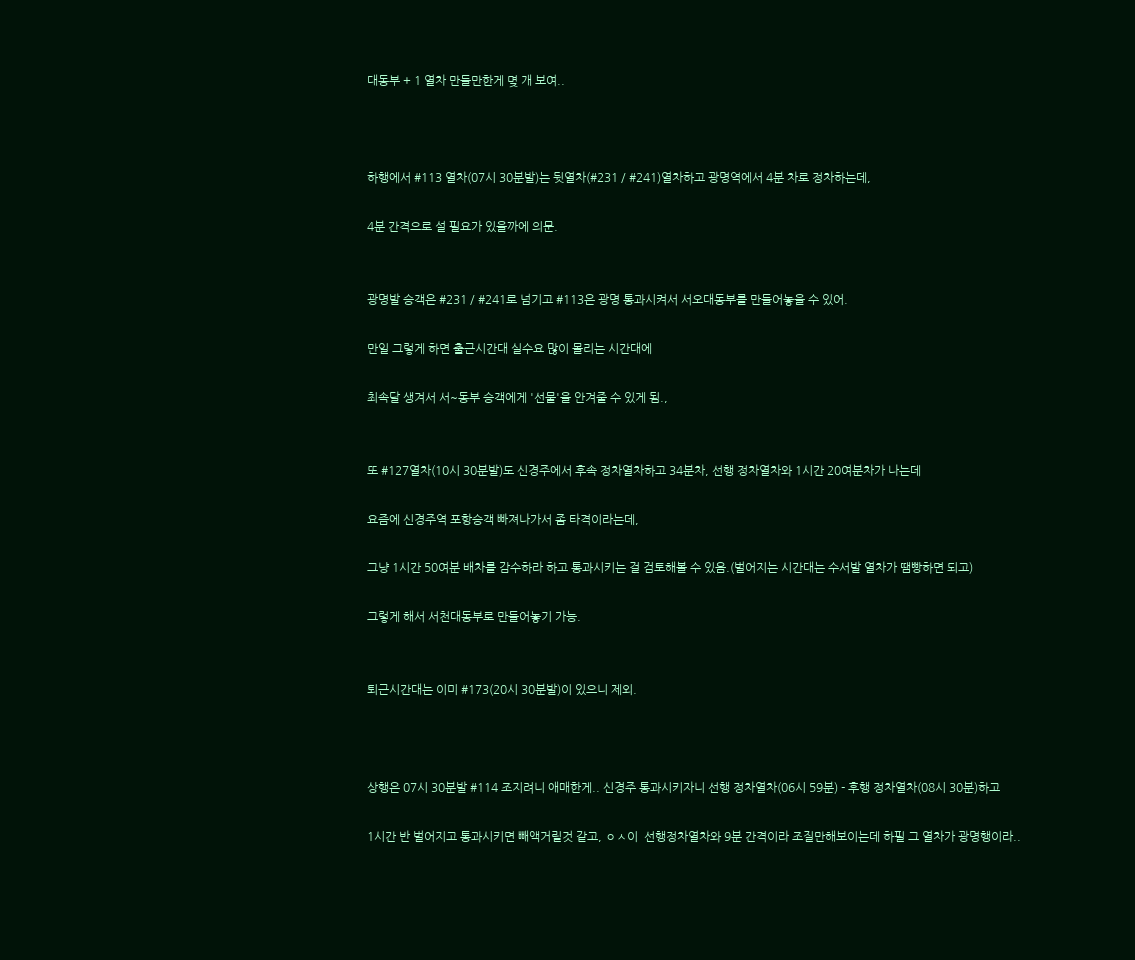대동부 + 1 열차 만들만한게 몆 개 보여..



하행에서 #113 열차(07시 30분발)는 뒷열차(#231 / #241)열차하고 광명역에서 4분 차로 정차하는데,

4분 간격으로 설 필요가 있을까에 의문.


광명발 승객은 #231 / #241로 넘기고 #113은 광명 통과시켜서 서오대동부를 만들어놓을 수 있어.

만일 그렇게 하면 출근시간대 실수요 많이 몰리는 시간대에

최속달 생겨서 서~동부 승객에게 '선물'을 안겨줄 수 있게 됨.,


또 #127열차(10시 30분발)도 신경주에서 후속 정차열차하고 34분차, 선행 정차열차와 1시간 20여분차가 나는데

요즘에 신경주역 포항승객 빠져나가서 좀 타격이라는데,

그냥 1시간 50여분 배차를 감수하라 하고 통과시키는 걸 검토해볼 수 있음.(벌어지는 시간대는 수서발 열차가 땜빵하면 되고)

그렇게 해서 서천대동부로 만들어놓기 가능.


퇴근시간대는 이미 #173(20시 30분발)이 있으니 제외.



상행은 07시 30분발 #114 조지려니 애매한게.. 신경주 통과시키자니 선행 정차열차(06시 59분) - 후행 정차열차(08시 30분)하고

1시간 반 벌어지고 통과시키면 빼액거릴것 같고, ㅇㅅ이  선행정차열차와 9분 간격이라 조질만해보이는데 하필 그 열차가 광명행이라..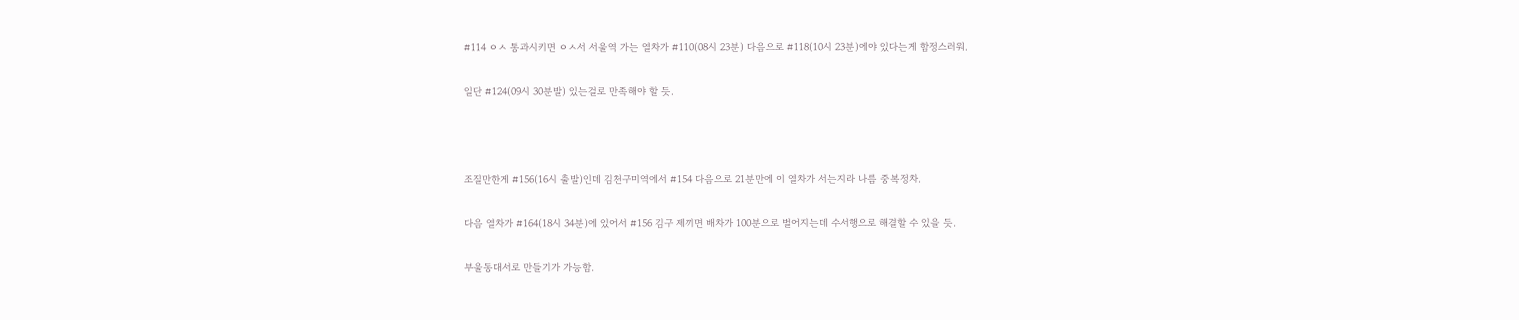#114 ㅇㅅ 통과시키면 ㅇㅅ서 서울역 가는 열차가 #110(08시 23분) 다음으로 #118(10시 23분)에야 있다는게 함정스러워.

일단 #124(09시 30분발) 있는걸로 만족해야 할 듯.



조질만한게 #156(16시 출발)인데 김천구미역에서 #154 다음으로 21분만에 이 열차가 서는지라 나름 중복정차.

다음 열차가 #164(18시 34분)에 있어서 #156 김구 제끼면 배차가 100분으로 벌어지는데 수서행으로 해결할 수 있을 듯.

부울동대서로 만들기가 가능함.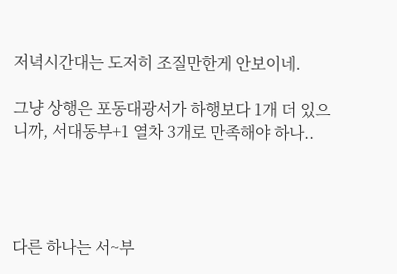저녁시간대는 도저히 조질만한게 안보이네.

그냥 상행은 포동대광서가 하행보다 1개 더 있으니까, 서대동부+1 열차 3개로 만족해야 하나..




다른 하나는 서~부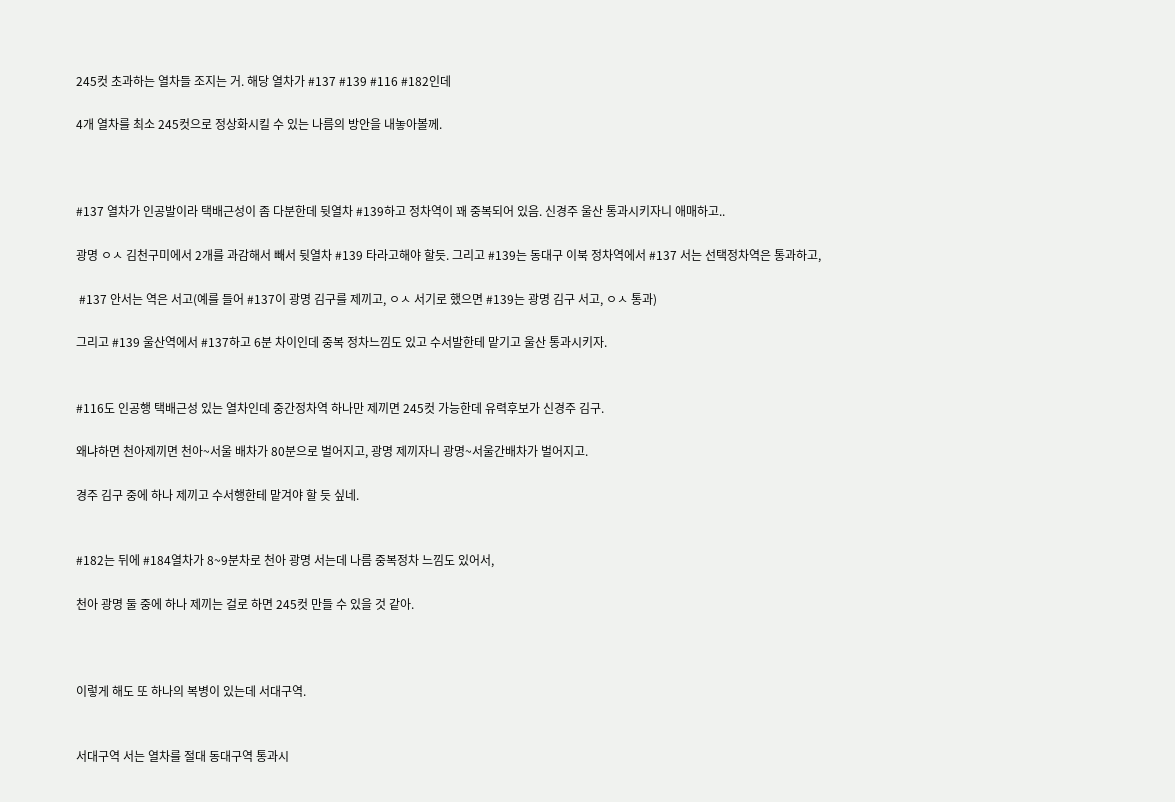245컷 초과하는 열차들 조지는 거. 해당 열차가 #137 #139 #116 #182인데

4개 열차를 최소 245컷으로 정상화시킬 수 있는 나름의 방안을 내놓아볼께.



#137 열차가 인공발이라 택배근성이 좀 다분한데 뒷열차 #139하고 정차역이 꽤 중복되어 있음. 신경주 울산 통과시키자니 애매하고..

광명 ㅇㅅ 김천구미에서 2개를 과감해서 빼서 뒷열차 #139 타라고해야 할듯. 그리고 #139는 동대구 이북 정차역에서 #137 서는 선택정차역은 통과하고,

 #137 안서는 역은 서고(예를 들어 #137이 광명 김구를 제끼고, ㅇㅅ 서기로 했으면 #139는 광명 김구 서고, ㅇㅅ 통과)

그리고 #139 울산역에서 #137하고 6분 차이인데 중복 정차느낌도 있고 수서발한테 맡기고 울산 통과시키자.


#116도 인공행 택배근성 있는 열차인데 중간정차역 하나만 제끼면 245컷 가능한데 유력후보가 신경주 김구.

왜냐하면 천아제끼면 천아~서울 배차가 80분으로 벌어지고, 광명 제끼자니 광명~서울간배차가 벌어지고.

경주 김구 중에 하나 제끼고 수서행한테 맡겨야 할 듯 싶네.


#182는 뒤에 #184열차가 8~9분차로 천아 광명 서는데 나름 중복정차 느낌도 있어서,

천아 광명 둘 중에 하나 제끼는 걸로 하면 245컷 만들 수 있을 것 같아.



이렇게 해도 또 하나의 복병이 있는데 서대구역.


서대구역 서는 열차를 절대 동대구역 통과시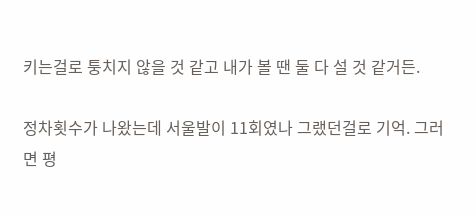키는걸로 퉁치지 않을 것 같고 내가 볼 땐 둘 다 설 것 같거든.

정차횟수가 나왔는데 서울발이 11회였나 그랬던걸로 기억. 그러면 평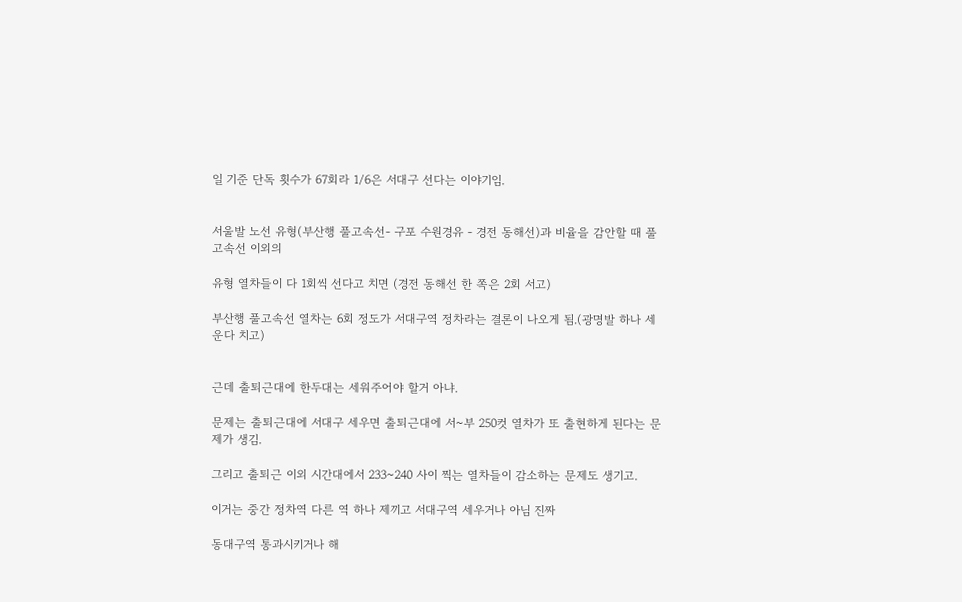일 기준 단독 횟수가 67회라 1/6은 서대구 선다는 이야기임.


서울발 노선 유형(부산행 풀고속선- 구포 수원경유 - 경전 동해선)과 비율을 감안할 때 풀고속선 이외의

유형 열차들이 다 1회씩 선다고 치면 (경전 동해선 한 쪽은 2회 서고)

부산행 풀고속선 열차는 6회 정도가 서대구역 정차라는 결론이 나오게 됨.(광명발 하나 세운다 치고)


근데 출퇴근대에 한두대는 세워주어야 할거 아냐.

문제는 출퇴근대에 서대구 세우면 출퇴근대에 서~부 250컷 열차가 또 출현하게 된다는 문제가 생김.

그리고 출퇴근 이외 시간대에서 233~240 사이 찍는 열차들이 감소하는 문제도 생기고.

이거는 중간 정차역 다른 역 하나 제끼고 서대구역 세우거나 아님 진짜

동대구역 통과시키거나 해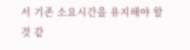서 기존 소요시간을 유지해야 할 것 같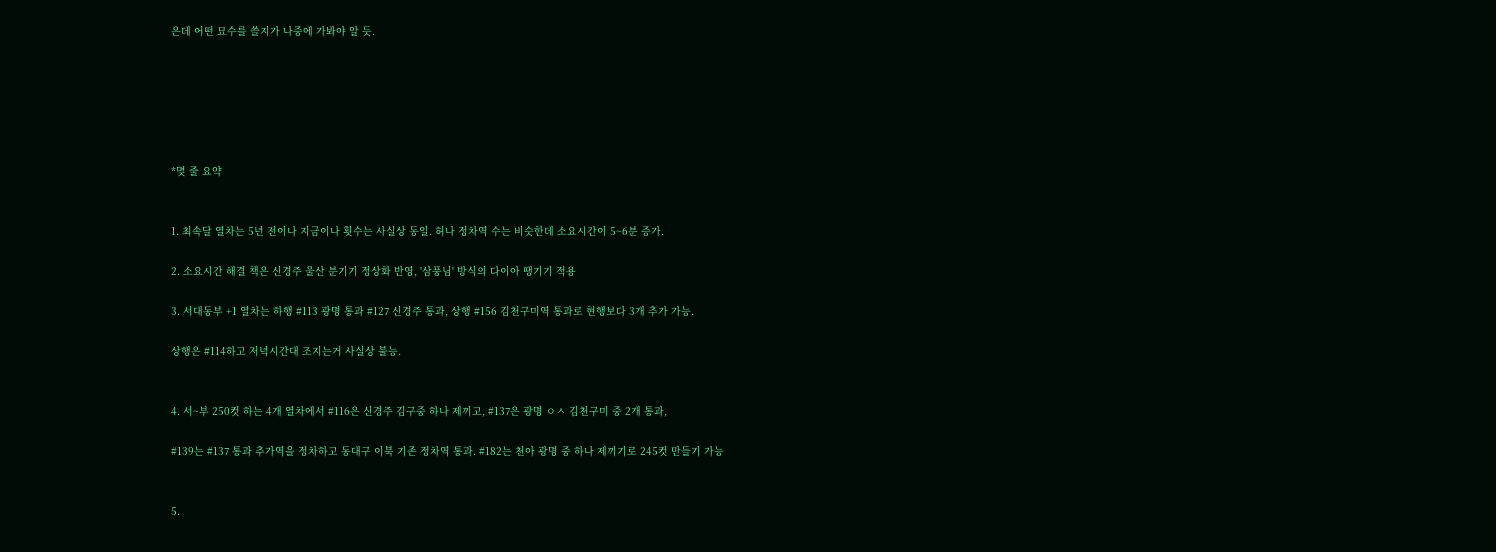은데 어떤 묘수를 쓸지가 나중에 가봐야 알 듯.






*몆 줄 요약


1. 최속달 열차는 5년 전이나 지금이나 횟수는 사실상 동일. 허나 정차역 수는 비슷한데 소요시간이 5~6분 증가.

2. 소요시간 해결 책은 신경주 울산 분기기 정상화 반영, '삼풍님' 방식의 다이아 땡기기 적용

3. 서대동부 +1 열차는 하행 #113 광명 통과 #127 신경주 통과, 상행 #156 김천구미역 통과로 현행보다 3개 추가 가능.

상행은 #114하고 저녁시간대 조지는거 사실상 불능.


4. 서~부 250컷 하는 4개 열차에서 #116은 신경주 김구중 하나 제끼고, #137은 광명 ㅇㅅ 김천구미 중 2개 통과,

#139는 #137 통과 추가역을 정차하고 동대구 이북 기존 정차역 통과. #182는 천아 광명 중 하나 제끼기로 245컷 만들기 가능


5.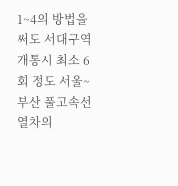1~4의 방법을 써도 서대구역 개통시 최소 6회 정도 서울~부산 풀고속선 열차의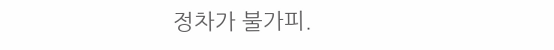정차가 불가피.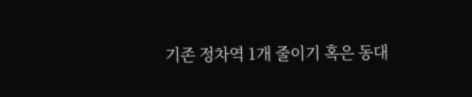기존 정차역 1개 줄이기 혹은 동대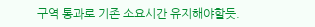구역 통과로 기존 소요시간 유지해야할듯.